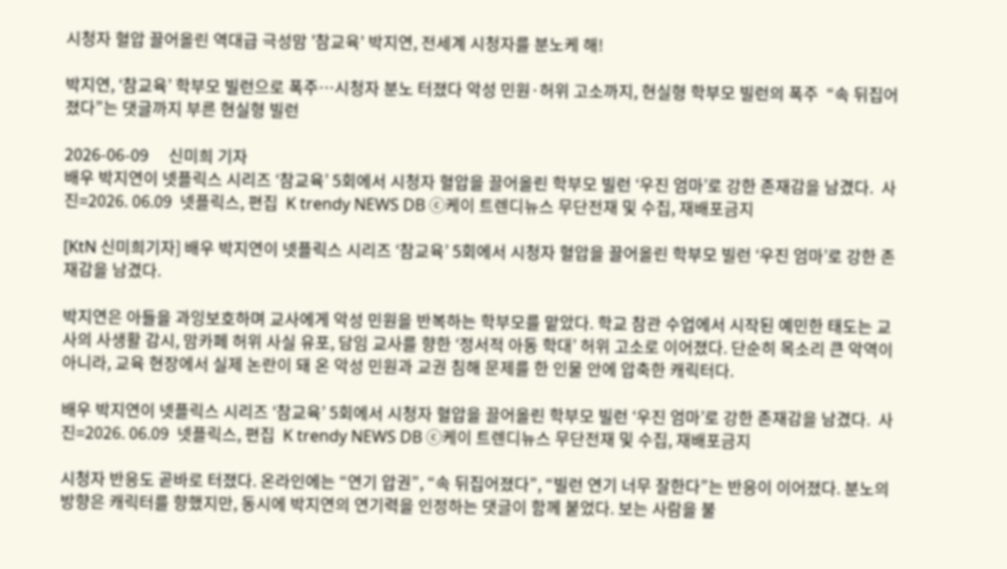시청자 혈압 끌어올린 역대급 극성맘 '참교육' 박지연, 전세계 시청자를 분노케 해!

박지연, ‘참교육’ 학부모 빌런으로 폭주…시청자 분노 터졌다 악성 민원·허위 고소까지, 현실형 학부모 빌런의 폭주  “속 뒤집어졌다”는 댓글까지 부른 현실형 빌런

2026-06-09     신미희 기자
배우 박지연이 넷플릭스 시리즈 ‘참교육’ 5회에서 시청자 혈압을 끌어올린 학부모 빌런 ‘우진 엄마’로 강한 존재감을 남겼다.  사진=2026. 06.09  넷플릭스, 편집  K trendy NEWS DB ⓒ케이 트렌디뉴스 무단전재 및 수집, 재배포금지

[KtN 신미희기자] 배우 박지연이 넷플릭스 시리즈 ‘참교육’ 5회에서 시청자 혈압을 끌어올린 학부모 빌런 ‘우진 엄마’로 강한 존재감을 남겼다.

박지연은 아들을 과잉보호하며 교사에게 악성 민원을 반복하는 학부모를 맡았다. 학교 참관 수업에서 시작된 예민한 태도는 교사의 사생활 감시, 맘카페 허위 사실 유포, 담임 교사를 향한 ‘정서적 아동 학대’ 허위 고소로 이어졌다. 단순히 목소리 큰 악역이 아니라, 교육 현장에서 실제 논란이 돼 온 악성 민원과 교권 침해 문제를 한 인물 안에 압축한 캐릭터다.

배우 박지연이 넷플릭스 시리즈 ‘참교육’ 5회에서 시청자 혈압을 끌어올린 학부모 빌런 ‘우진 엄마’로 강한 존재감을 남겼다.  사진=2026. 06.09  넷플릭스, 편집  K trendy NEWS DB ⓒ케이 트렌디뉴스 무단전재 및 수집, 재배포금지

시청자 반응도 곧바로 터졌다. 온라인에는 “연기 압권”, “속 뒤집어졌다”, “빌런 연기 너무 잘한다”는 반응이 이어졌다. 분노의 방향은 캐릭터를 향했지만, 동시에 박지연의 연기력을 인정하는 댓글이 함께 붙었다. 보는 사람을 불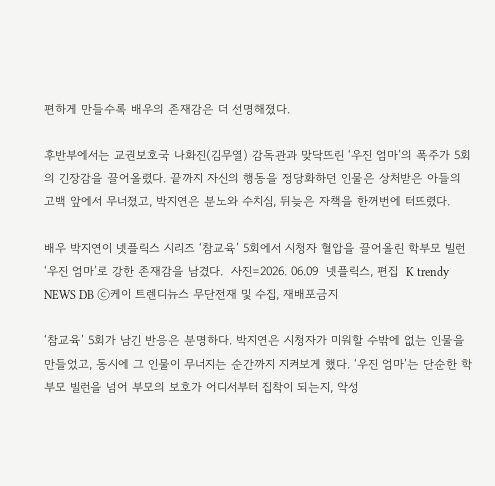편하게 만들수록 배우의 존재감은 더 선명해졌다.

후반부에서는 교권보호국 나화진(김무열) 감독관과 맞닥뜨린 ‘우진 엄마’의 폭주가 5회의 긴장감을 끌어올렸다. 끝까지 자신의 행동을 정당화하던 인물은 상처받은 아들의 고백 앞에서 무너졌고, 박지연은 분노와 수치심, 뒤늦은 자책을 한꺼번에 터뜨렸다.

배우 박지연이 넷플릭스 시리즈 ‘참교육’ 5회에서 시청자 혈압을 끌어올린 학부모 빌런 ‘우진 엄마’로 강한 존재감을 남겼다.  사진=2026. 06.09  넷플릭스, 편집  K trendy NEWS DB ⓒ케이 트렌디뉴스 무단전재 및 수집, 재배포금지

‘참교육’ 5회가 남긴 반응은 분명하다. 박지연은 시청자가 미워할 수밖에 없는 인물을 만들었고, 동시에 그 인물이 무너지는 순간까지 지켜보게 했다. ‘우진 엄마’는 단순한 학부모 빌런을 넘어 부모의 보호가 어디서부터 집착이 되는지, 악성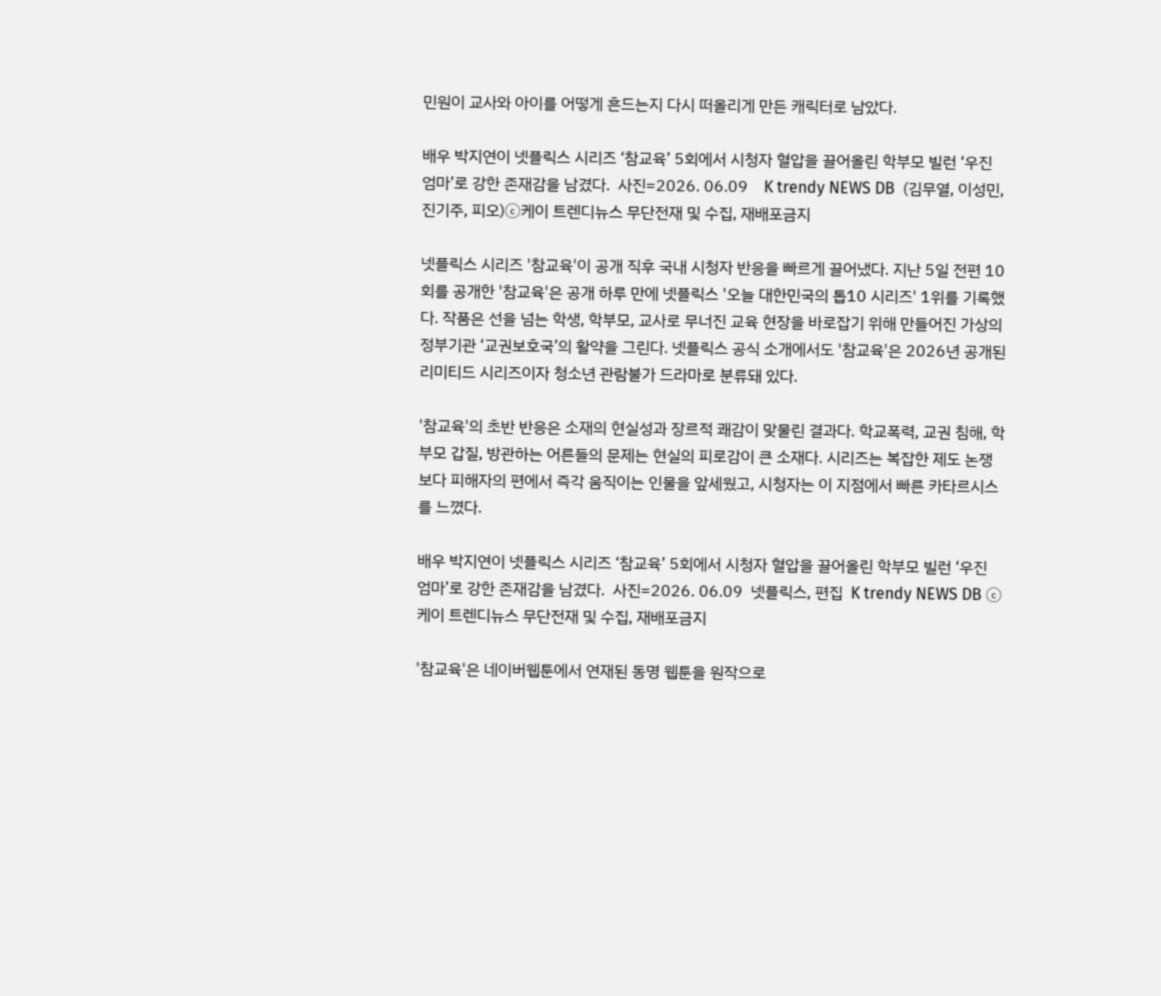민원이 교사와 아이를 어떻게 흔드는지 다시 떠올리게 만든 캐릭터로 남았다.

배우 박지연이 넷플릭스 시리즈 ‘참교육’ 5회에서 시청자 혈압을 끌어올린 학부모 빌런 ‘우진 엄마’로 강한 존재감을 남겼다.  사진=2026. 06.09    K trendy NEWS DB  (김무열, 이성민, 진기주, 피오)ⓒ케이 트렌디뉴스 무단전재 및 수집, 재배포금지

넷플릭스 시리즈 '참교육'이 공개 직후 국내 시청자 반응을 빠르게 끌어냈다. 지난 5일 전편 10회를 공개한 '참교육'은 공개 하루 만에 넷플릭스 '오늘 대한민국의 톱10 시리즈' 1위를 기록했다. 작품은 선을 넘는 학생, 학부모, 교사로 무너진 교육 현장을 바로잡기 위해 만들어진 가상의 정부기관 ‘교권보호국’의 활약을 그린다. 넷플릭스 공식 소개에서도 '참교육'은 2026년 공개된 리미티드 시리즈이자 청소년 관람불가 드라마로 분류돼 있다.

'참교육'의 초반 반응은 소재의 현실성과 장르적 쾌감이 맞물린 결과다. 학교폭력, 교권 침해, 학부모 갑질, 방관하는 어른들의 문제는 현실의 피로감이 큰 소재다. 시리즈는 복잡한 제도 논쟁보다 피해자의 편에서 즉각 움직이는 인물을 앞세웠고, 시청자는 이 지점에서 빠른 카타르시스를 느꼈다.

배우 박지연이 넷플릭스 시리즈 ‘참교육’ 5회에서 시청자 혈압을 끌어올린 학부모 빌런 ‘우진 엄마’로 강한 존재감을 남겼다.  사진=2026. 06.09  넷플릭스, 편집  K trendy NEWS DB ⓒ케이 트렌디뉴스 무단전재 및 수집, 재배포금지

'참교육'은 네이버웹툰에서 연재된 동명 웹툰을 원작으로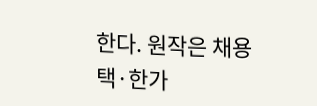한다. 원작은 채용택·한가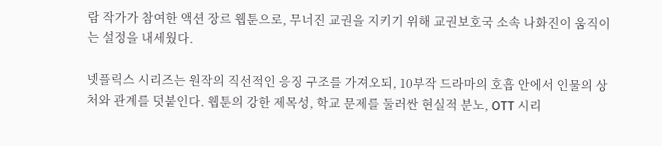람 작가가 참여한 액션 장르 웹툰으로, 무너진 교권을 지키기 위해 교권보호국 소속 나화진이 움직이는 설정을 내세웠다.

넷플릭스 시리즈는 원작의 직선적인 응징 구조를 가져오되, 10부작 드라마의 호흡 안에서 인물의 상처와 관계를 덧붙인다. 웹툰의 강한 제목성, 학교 문제를 둘러싼 현실적 분노, OTT 시리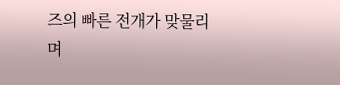즈의 빠른 전개가 맞물리며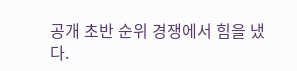공개 초반 순위 경쟁에서 힘을 냈다.